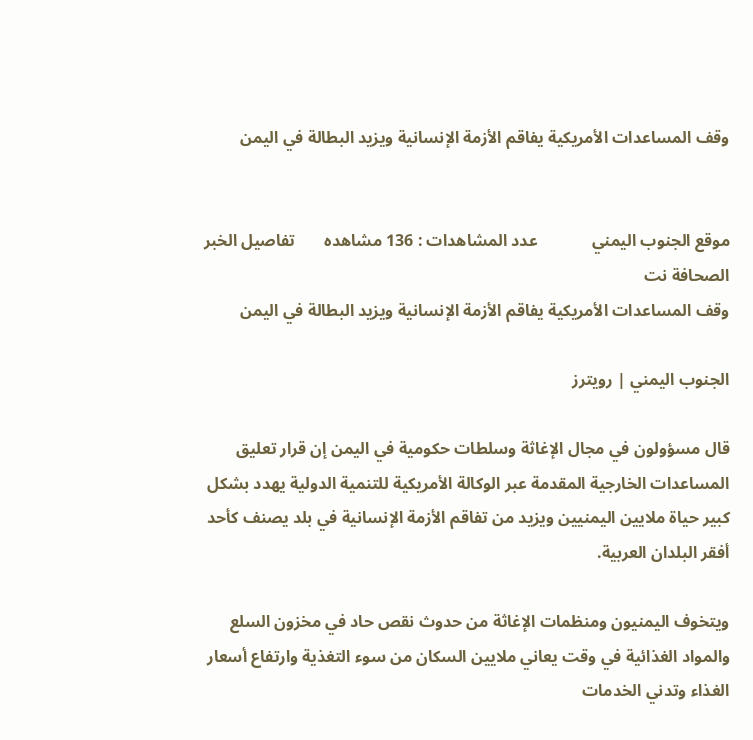وقف المساعدات الأمريكية يفاقم الأزمة الإنسانية ويزيد البطالة في اليمن


موقع الجنوب اليمني             عدد المشاهدات : 136 مشاهده       تفاصيل الخبر       الصحافة نت
وقف المساعدات الأمريكية يفاقم الأزمة الإنسانية ويزيد البطالة في اليمن

الجنوب اليمني | رويترز

قال مسؤولون في مجال الإغاثة وسلطات حكومية في اليمن إن قرار تعليق المساعدات الخارجية المقدمة عبر الوكالة الأمريكية للتنمية الدولية يهدد بشكل كبير حياة ملايين اليمنيين ويزيد من تفاقم الأزمة الإنسانية في بلد يصنف كأحد أفقر البلدان العربية.

ويتخوف اليمنيون ومنظمات الإغاثة من حدوث نقص حاد في مخزون السلع والمواد الغذائية في وقت يعاني ملايين السكان من سوء التغذية وارتفاع أسعار الغذاء وتدني الخدمات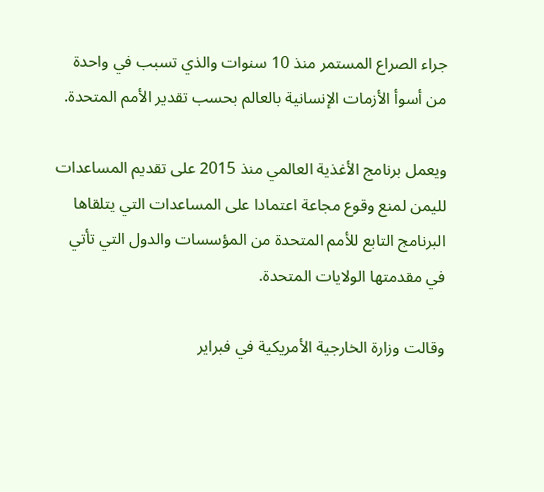جراء الصراع المستمر منذ 10 سنوات والذي تسبب في واحدة من أسوأ الأزمات الإنسانية بالعالم بحسب تقدير الأمم المتحدة.

ويعمل برنامج الأغذية العالمي منذ 2015 على تقديم المساعدات لليمن لمنع وقوع مجاعة اعتمادا على المساعدات التي يتلقاها البرنامج التابع للأمم المتحدة من المؤسسات والدول التي تأتي في مقدمتها الولايات المتحدة.

وقالت وزارة الخارجية الأمريكية في فبراير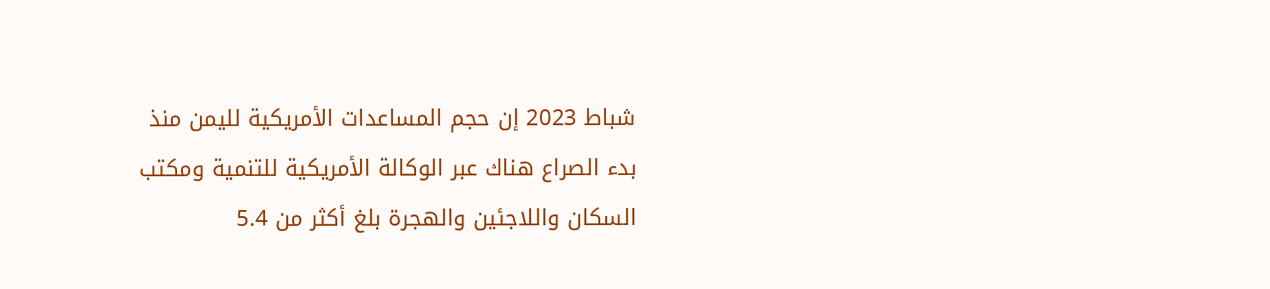شباط 2023 إن حجم المساعدات الأمريكية لليمن منذ بدء الصراع هناك عبر الوكالة الأمريكية للتنمية ومكتب السكان واللاجئين والهجرة بلغ أكثر من 5.4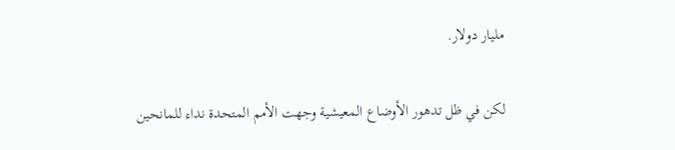مليار دولار.

لكن في ظل تدهور الأوضاع المعيشية وجهت الأمم المتحدة نداء للمانحين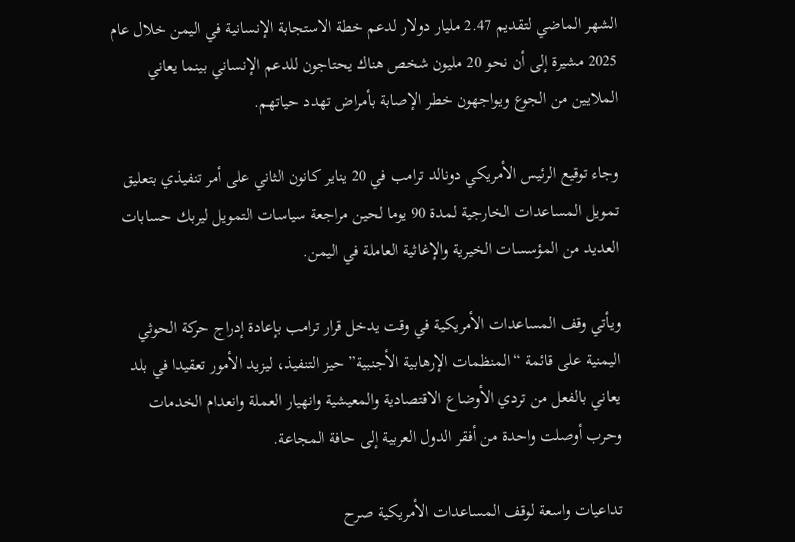الشهر الماضي لتقديم 2.47 مليار دولار لدعم خطة الاستجابة الإنسانية في اليمن خلال عام 2025 مشيرة إلى أن نحو 20 مليون شخص هناك يحتاجون للدعم الإنساني بينما يعاني الملايين من الجوع ويواجهون خطر الإصابة بأمراض تهدد حياتهم.

وجاء توقيع الرئيس الأمريكي دونالد ترامب في 20 يناير كانون الثاني على أمر تنفيذي بتعليق تمويل المساعدات الخارجية لمدة 90 يوما لحين مراجعة سياسات التمويل ليربك حسابات العديد من المؤسسات الخيرية والإغاثية العاملة في اليمن.

ويأتي وقف المساعدات الأمريكية في وقت يدخل قرار ترامب بإعادة إدراج حركة الحوثي اليمنية على قائمة “المنظمات الإرهابية الأجنبية” حيز التنفيذ، ليزيد الأمور تعقيدا في بلد يعاني بالفعل من تردي الأوضاع الاقتصادية والمعيشية وانهيار العملة وانعدام الخدمات وحرب أوصلت واحدة من أفقر الدول العربية إلى حافة المجاعة.

تداعيات واسعة لوقف المساعدات الأمريكية صرح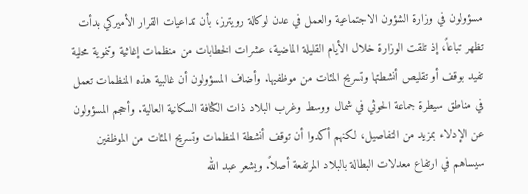مسؤولون في وزارة الشؤون الاجتماعية والعمل في عدن لوكالة رويترز، بأن تداعيات القرار الأميركي بدأت تظهر تباعاً، إذ تلقت الوزارة خلال الأيام القليلة الماضية، عشرات الخطابات من منظمات إغاثية وتنموية محلية تفيد بوقف أو تقليص أنشطتها وتسريح المئات من موظفيها. وأضاف المسؤولون أن غالبية هذه المنظمات تعمل في مناطق سيطرة جماعة الحوثي في شمال ووسط وغرب البلاد ذات الكثافة السكانية العالية. وأحجم المسؤولون عن الإدلاء بمزيد من التفاصيل، لكنهم أكدوا أن توقف أنشطة المنظمات وتسريح المئات من الموظفين سيساهم في ارتفاع معدلات البطالة بالبلاد المرتفعة أصلاً. ويشعر عبد الله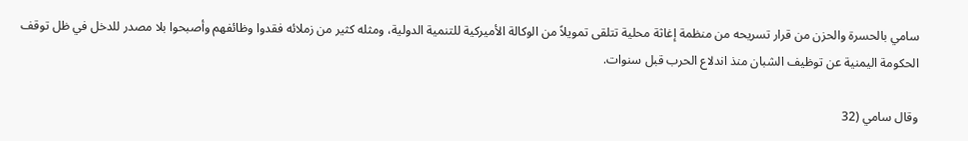سامي بالحسرة والحزن من قرار تسريحه من منظمة إغاثة محلية تتلقى تمويلاً من الوكالة الأميركية للتنمية الدولية، ومثله كثير من زملائه فقدوا وظائفهم وأصبحوا بلا مصدر للدخل في ظل توقف الحكومة اليمنية عن توظيف الشبان منذ اندلاع الحرب قبل سنوات.

وقال سامي (32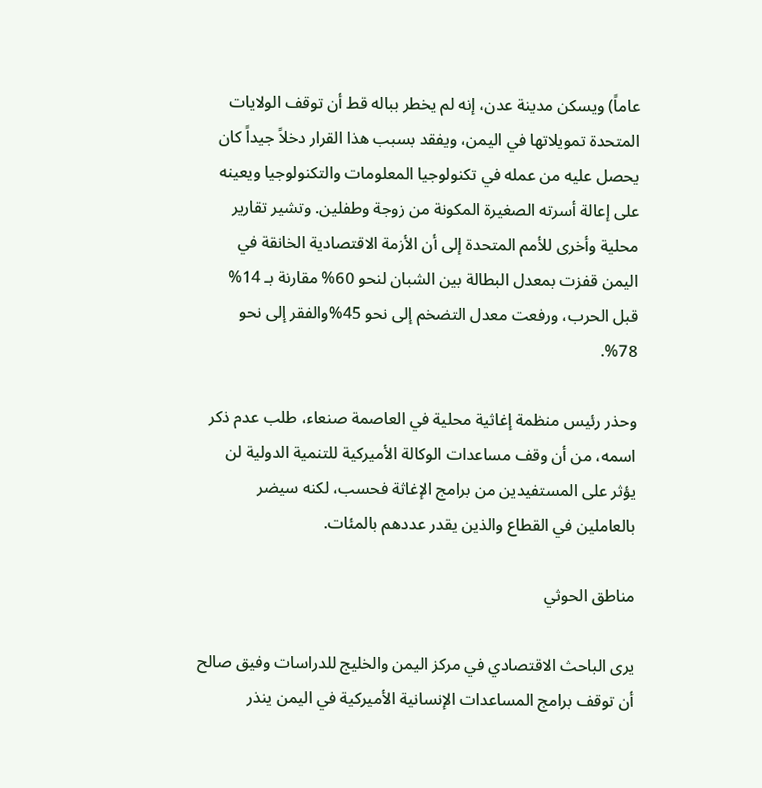عاماً) ويسكن مدينة عدن، إنه لم يخطر بباله قط أن توقف الولايات المتحدة تمويلاتها في اليمن، ويفقد بسبب هذا القرار دخلاً جيداً كان يحصل عليه من عمله في تكنولوجيا المعلومات والتكنولوجيا ويعينه على إعالة أسرته الصغيرة المكونة من زوجة وطفلين. وتشير تقارير محلية وأخرى للأمم المتحدة إلى أن الأزمة الاقتصادية الخانقة في اليمن قفزت بمعدل البطالة بين الشبان لنحو 60% مقارنة بـ 14% قبل الحرب، ورفعت معدل التضخم إلى نحو 45%والفقر إلى نحو 78%.

وحذر رئيس منظمة إغاثية محلية في العاصمة صنعاء، طلب عدم ذكر اسمه، من أن وقف مساعدات الوكالة الأميركية للتنمية الدولية لن يؤثر على المستفيدين من برامج الإغاثة فحسب، لكنه سيضر بالعاملين في القطاع والذين يقدر عددهم بالمئات.

مناطق الحوثي

يرى الباحث الاقتصادي في مركز اليمن والخليج للدراسات وفيق صالح أن توقف برامج المساعدات الإنسانية الأميركية في اليمن ينذر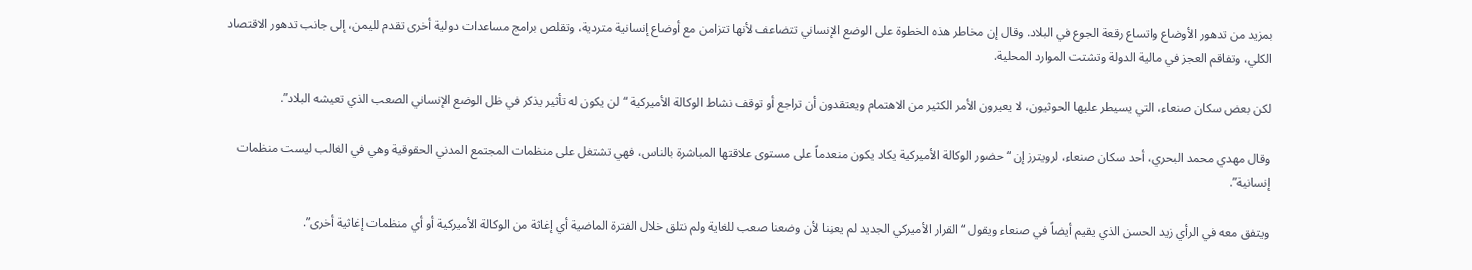بمزيد من تدهور الأوضاع واتساع رقعة الجوع في البلاد. وقال إن مخاطر هذه الخطوة على الوضع الإنساني تتضاعف لأنها تتزامن مع أوضاع إنسانية متردية، وتقلص برامج مساعدات دولية أخرى تقدم لليمن، إلى جانب تدهور الاقتصاد الكلي، وتفاقم العجز في مالية الدولة وتشتت الموارد المحلية.

لكن بعض سكان صنعاء، التي يسيطر عليها الحوثيون، لا يعيرون الأمر الكثير من الاهتمام ويعتقدون أن تراجع أو توقف نشاط الوكالة الأميركية “لن يكون له تأثير يذكر في ظل الوضع الإنساني الصعب الذي تعيشه البلاد”.

وقال مهدي محمد البحري، أحد سكان صنعاء، لرويترز إن “حضور الوكالة الأميركية يكاد يكون منعدماً على مستوى علاقتها المباشرة بالناس، فهي تشتغل على منظمات المجتمع المدني الحقوقية وهي في الغالب ليست منظمات إنسانية”.

ويتفق معه في الرأي زيد الحسن الذي يقيم أيضاً في صنعاء ويقول “القرار الأميركي الجديد لم يعنِنا لأن وضعنا صعب للغاية ولم نتلق خلال الفترة الماضية أي إغاثة من الوكالة الأميركية أو أي منظمات إغاثية أخرى”.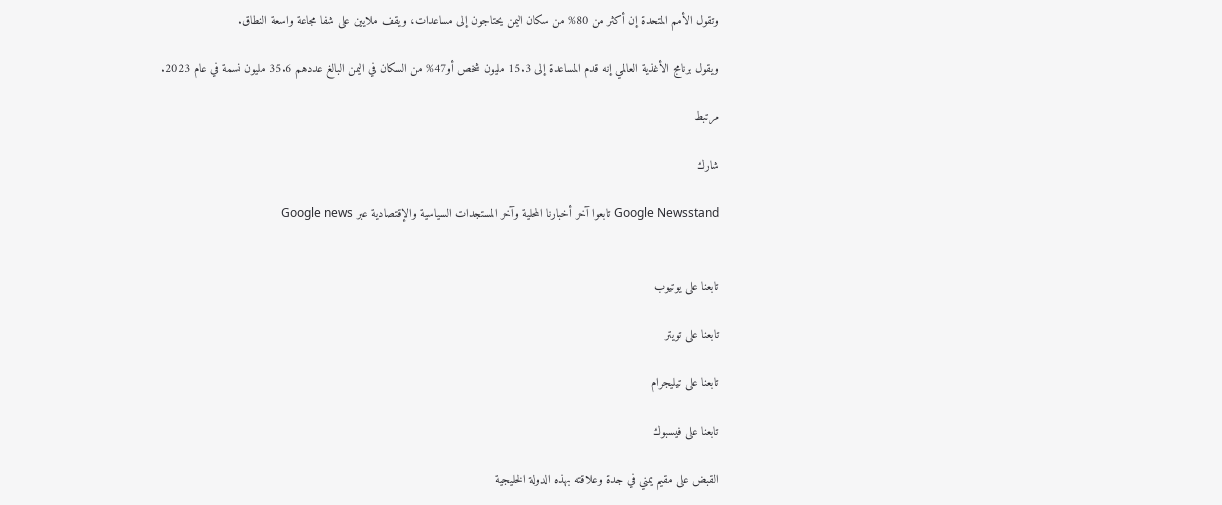وتقول الأمم المتحدة إن أكثر من 80% من سكان اليمن يحتاجون إلى مساعدات، ويقف ملايين على شفا مجاعة واسعة النطاق.

ويقول برنامج الأغذية العالمي إنه قدم المساعدة إلى 15.3 مليون شخص أو47% من السكان في اليمن البالغ عددهم 35.6 مليون نسمة في عام 2023.

مرتبط

شارك

Google Newsstand تابعوا آخر أخبارنا المحلية وآخر المستجدات السياسية والإقتصادية عبر Google news


تابعنا على يوتيوب

تابعنا على تويتر

تابعنا على تيليجرام

تابعنا على فيسبوك

القبض على مقيم يمني في جدة وعلاقته بهذه الدولة الخليجية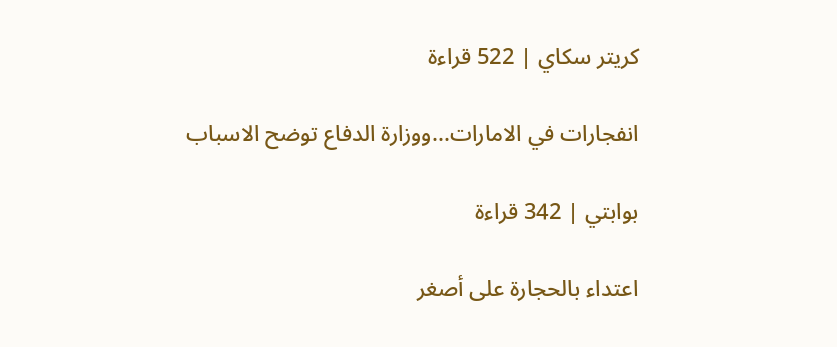كريتر سكاي | 522 قراءة

انفجارات في الامارات...ووزارة الدفاع توضح الاسباب

بوابتي | 342 قراءة

اعتداء بالحجارة على أصغر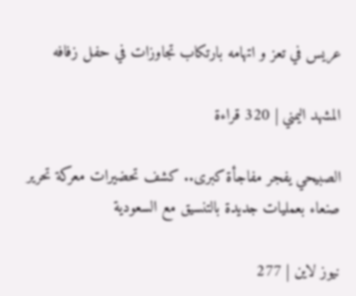عريس في تعز و اتهامه بارتكاب تجاوزات في حفل زفافه

المشهد اليمني | 320 قراءة

الصبيحي يفجر مفاجأة كبرى.. كشف تحضيرات معركة تحرير صنعاء بعمليات جديدة بالتنسيق مع السعودية

نيوز لاين | 277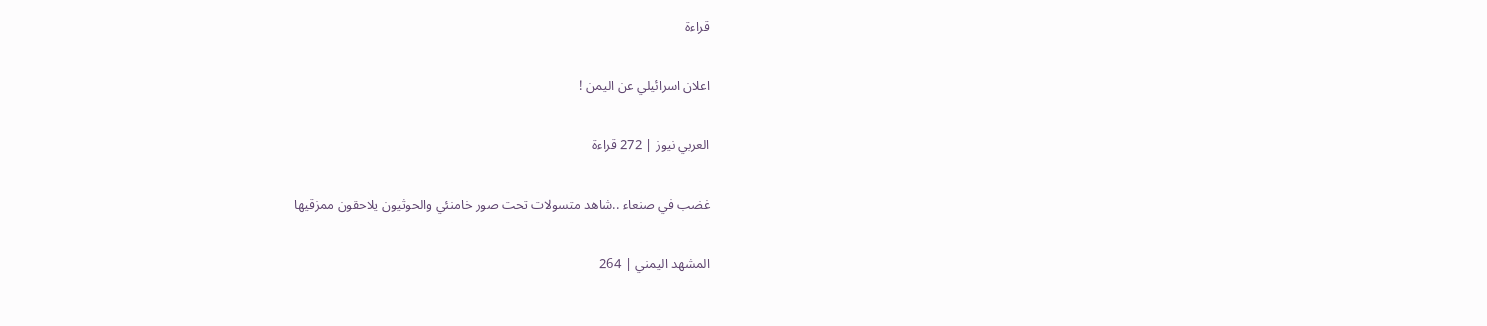قراءة

اعلان اسرائيلي عن اليمن !

العربي نيوز | 272 قراءة

غضب في صنعاء ..شاهد متسولات تحت صور خامنئي والحوثيون يلاحقون ممزقيها

المشهد اليمني | 264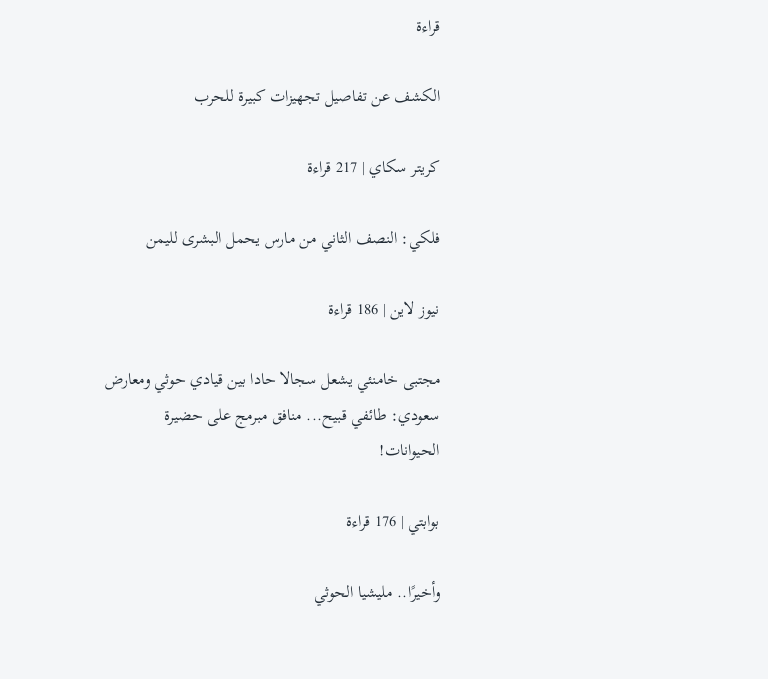قراءة

الكشف عن تفاصيل تجهيزات كبيرة للحرب

كريتر سكاي | 217 قراءة

فلكي: النصف الثاني من مارس يحمل البشرى لليمن

نيوز لاين | 186 قراءة

مجتبى خامنئي يشعل سجالا حادا بين قيادي حوثي ومعارض سعودي: طائفي قبيح... منافق مبرمج على حضيرة الحيوانات!

بوابتي | 176 قراءة

وأخيرًا.. مليشيا الحوثي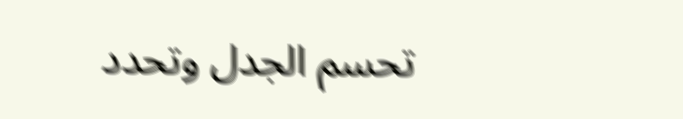تحسم الجدل وتحدد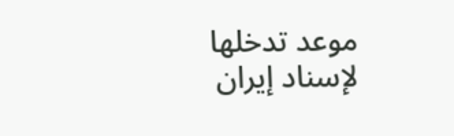موعد تدخلها لإسناد إيران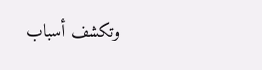وتكشف أسباب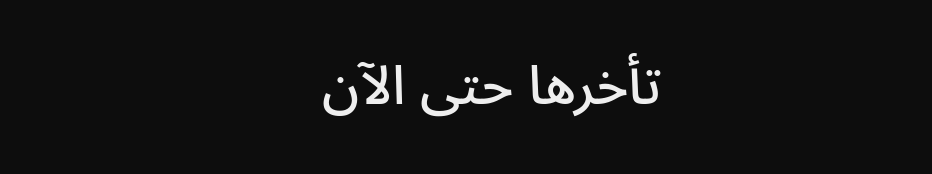تأخرها حتى الآن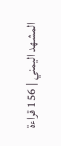المشهد اليمني | 156 قراءة